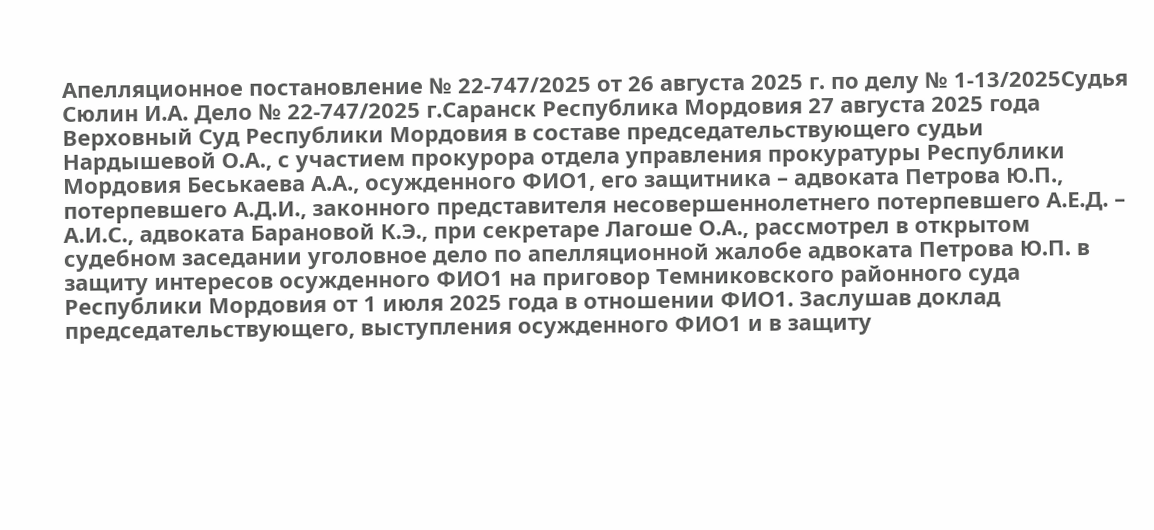Апелляционное постановление № 22-747/2025 от 26 августа 2025 г. по делу № 1-13/2025Судья Сюлин И.А. Дело № 22-747/2025 г.Саранск Республика Мордовия 27 августа 2025 года Верховный Суд Республики Мордовия в составе председательствующего судьи Нардышевой О.А., с участием прокурора отдела управления прокуратуры Республики Мордовия Беськаева А.А., осужденного ФИО1, его защитника – адвоката Петрова Ю.П., потерпевшего А.Д.И., законного представителя несовершеннолетнего потерпевшего А.Е.Д. – А.И.С., адвоката Барановой К.Э., при секретаре Лагоше О.А., рассмотрел в открытом судебном заседании уголовное дело по апелляционной жалобе адвоката Петрова Ю.П. в защиту интересов осужденного ФИО1 на приговор Темниковского районного суда Республики Мордовия от 1 июля 2025 года в отношении ФИО1. Заслушав доклад председательствующего, выступления осужденного ФИО1 и в защиту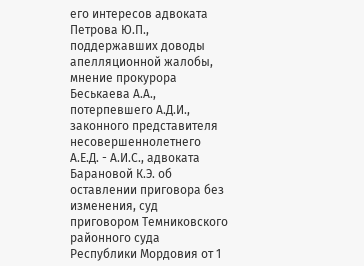его интересов адвоката Петрова Ю.П., поддержавших доводы апелляционной жалобы, мнение прокурора Беськаева А.А., потерпевшего А.Д.И., законного представителя несовершеннолетнего А.Е.Д. - А.И.С., адвоката Барановой К.Э. об оставлении приговора без изменения, суд приговором Темниковского районного суда Республики Мордовия от 1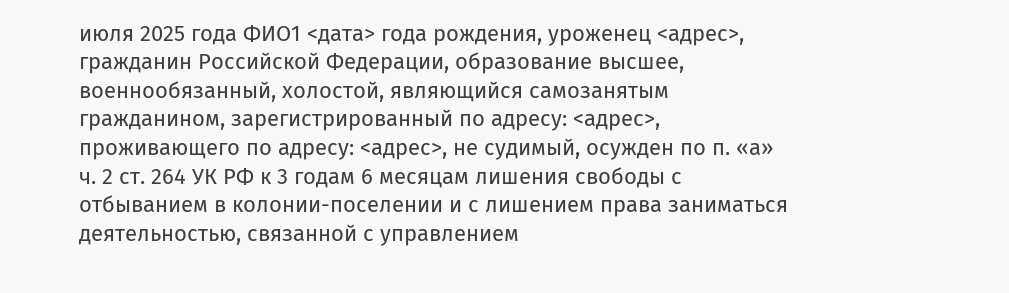июля 2025 года ФИО1 <дата> года рождения, уроженец <адрес>, гражданин Российской Федерации, образование высшее, военнообязанный, холостой, являющийся самозанятым гражданином, зарегистрированный по адресу: <адрес>, проживающего по адресу: <адрес>, не судимый, осужден по п. «а» ч. 2 ст. 264 УК РФ к 3 годам 6 месяцам лишения свободы с отбыванием в колонии-поселении и с лишением права заниматься деятельностью, связанной с управлением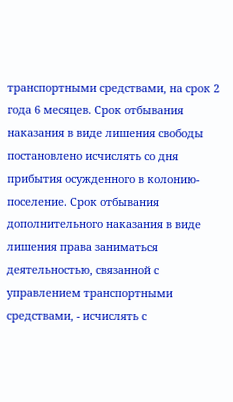транспортными средствами, на срок 2 года 6 месяцев. Срок отбывания наказания в виде лишения свободы постановлено исчислять со дня прибытия осужденного в колонию-поселение. Срок отбывания дополнительного наказания в виде лишения права заниматься деятельностью, связанной с управлением транспортными средствами, - исчислять с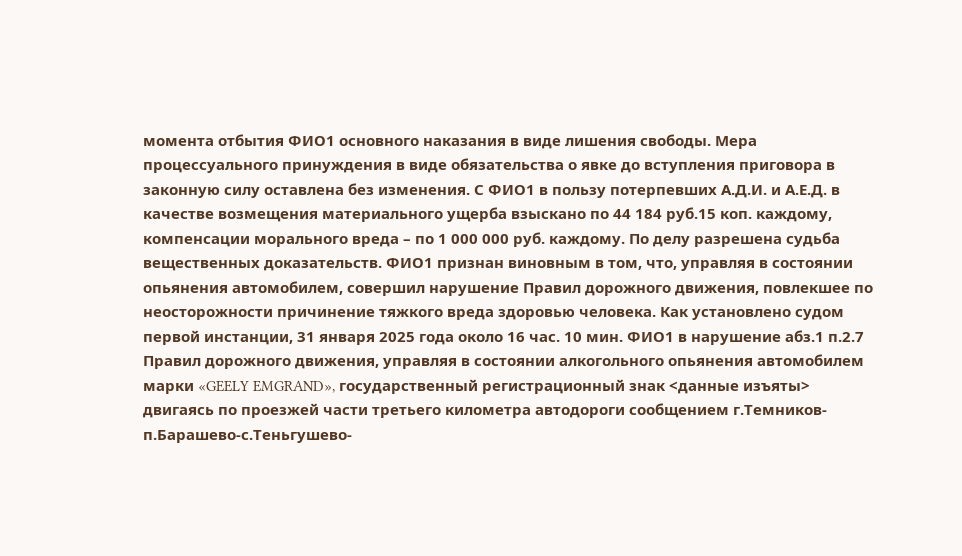момента отбытия ФИО1 основного наказания в виде лишения свободы. Мера процессуального принуждения в виде обязательства о явке до вступления приговора в законную силу оставлена без изменения. С ФИО1 в пользу потерпевших А.Д.И. и А.Е.Д. в качестве возмещения материального ущерба взыскано по 44 184 руб.15 коп. каждому, компенсации морального вреда – по 1 000 000 руб. каждому. По делу разрешена судьба вещественных доказательств. ФИО1 признан виновным в том, что, управляя в состоянии опьянения автомобилем, совершил нарушение Правил дорожного движения, повлекшее по неосторожности причинение тяжкого вреда здоровью человека. Как установлено судом первой инстанции, 31 января 2025 года около 16 час. 10 мин. ФИО1 в нарушение абз.1 п.2.7 Правил дорожного движения, управляя в состоянии алкогольного опьянения автомобилем марки «GEELY EMGRAND», государственный регистрационный знак <данные изъяты> двигаясь по проезжей части третьего километра автодороги сообщением г.Темников-п.Барашево-с.Теньгушево-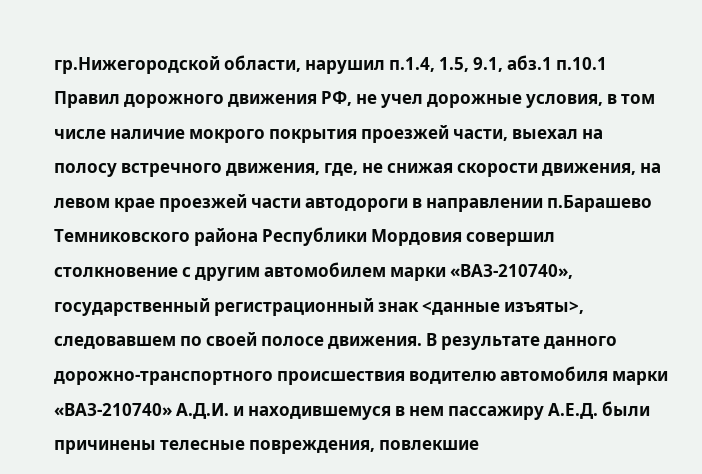гр.Нижегородской области, нарушил п.1.4, 1.5, 9.1, абз.1 п.10.1 Правил дорожного движения РФ, не учел дорожные условия, в том числе наличие мокрого покрытия проезжей части, выехал на полосу встречного движения, где, не снижая скорости движения, на левом крае проезжей части автодороги в направлении п.Барашево Темниковского района Республики Мордовия совершил столкновение с другим автомобилем марки «ВАЗ-210740», государственный регистрационный знак <данные изъяты>, следовавшем по своей полосе движения. В результате данного дорожно-транспортного происшествия водителю автомобиля марки «ВАЗ-210740» А.Д.И. и находившемуся в нем пассажиру А.Е.Д. были причинены телесные повреждения, повлекшие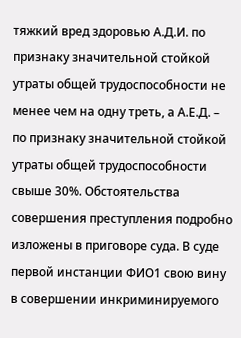тяжкий вред здоровью А.Д.И. по признаку значительной стойкой утраты общей трудоспособности не менее чем на одну треть, а А.Е.Д. – по признаку значительной стойкой утраты общей трудоспособности свыше 30%. Обстоятельства совершения преступления подробно изложены в приговоре суда. В суде первой инстанции ФИО1 свою вину в совершении инкриминируемого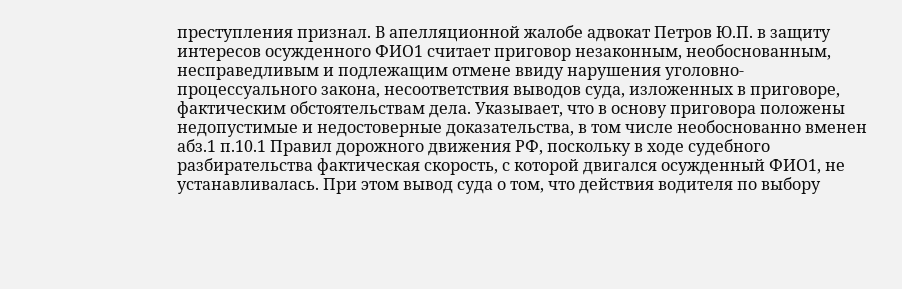преступления признал. В апелляционной жалобе адвокат Петров Ю.П. в защиту интересов осужденного ФИО1 считает приговор незаконным, необоснованным, несправедливым и подлежащим отмене ввиду нарушения уголовно-процессуального закона, несоответствия выводов суда, изложенных в приговоре, фактическим обстоятельствам дела. Указывает, что в основу приговора положены недопустимые и недостоверные доказательства, в том числе необоснованно вменен абз.1 п.10.1 Правил дорожного движения РФ, поскольку в ходе судебного разбирательства фактическая скорость, с которой двигался осужденный ФИО1, не устанавливалась. При этом вывод суда о том, что действия водителя по выбору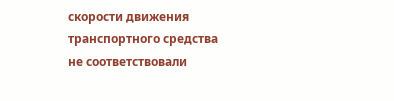скорости движения транспортного средства не соответствовали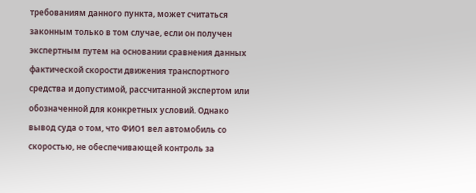требованиям данного пункта, может считаться законным только в том случае, если он получен экспертным путем на основании сравнения данных фактической скорости движения транспортного средства и допустимой, рассчитанной экспертом или обозначенной для конкретных условий. Однако вывод суда о том, что ФИО1 вел автомобиль со скоростью, не обеспечивающей контроль за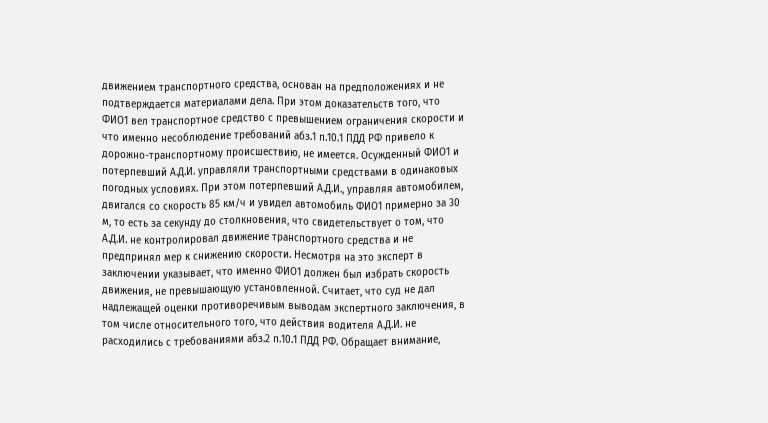движением транспортного средства, основан на предположениях и не подтверждается материалами дела. При этом доказательств того, что ФИО1 вел транспортное средство с превышением ограничения скорости и что именно несоблюдение требований абз.1 п.10.1 ПДД РФ привело к дорожно-транспортному происшествию, не имеется. Осужденный ФИО1 и потерпевший А.Д.И. управляли транспортными средствами в одинаковых погодных условиях. При этом потерпевший А.Д.И., управляя автомобилем, двигался со скорость 85 км/ч и увидел автомобиль ФИО1 примерно за 30 м, то есть за секунду до столкновения, что свидетельствует о том, что А.Д.И. не контролировал движение транспортного средства и не предпринял мер к снижению скорости. Несмотря на это эксперт в заключении указывает, что именно ФИО1 должен был избрать скорость движения, не превышающую установленной. Считает, что суд не дал надлежащей оценки противоречивым выводам экспертного заключения, в том числе относительного того, что действия водителя А.Д.И. не расходились с требованиями абз.2 п.10.1 ПДД РФ. Обращает внимание,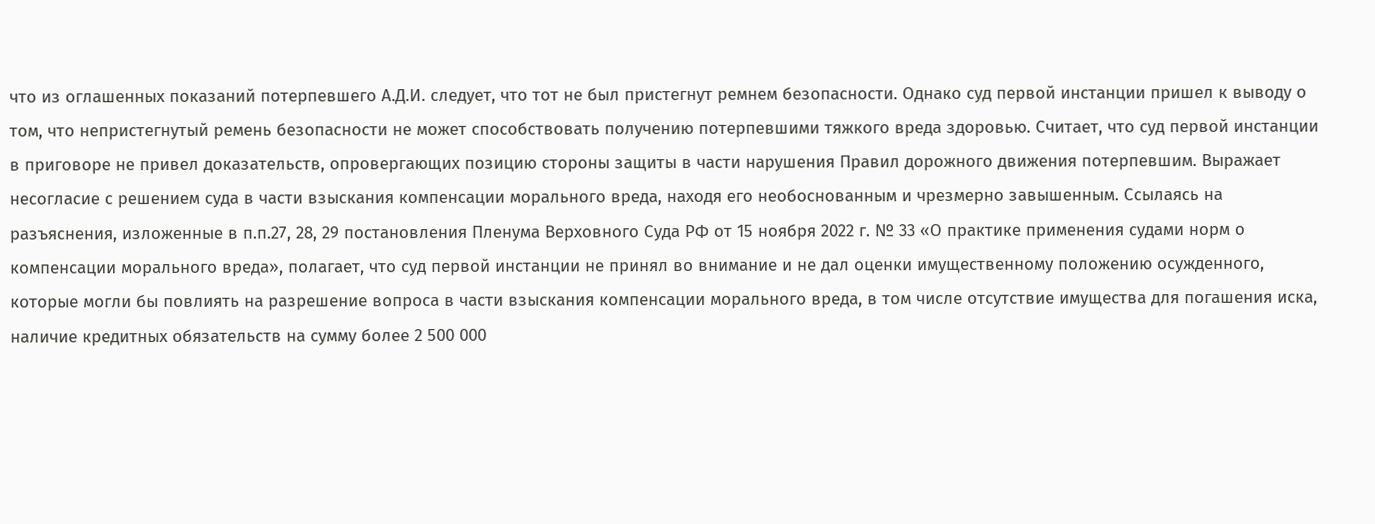что из оглашенных показаний потерпевшего А.Д.И. следует, что тот не был пристегнут ремнем безопасности. Однако суд первой инстанции пришел к выводу о том, что непристегнутый ремень безопасности не может способствовать получению потерпевшими тяжкого вреда здоровью. Считает, что суд первой инстанции в приговоре не привел доказательств, опровергающих позицию стороны защиты в части нарушения Правил дорожного движения потерпевшим. Выражает несогласие с решением суда в части взыскания компенсации морального вреда, находя его необоснованным и чрезмерно завышенным. Ссылаясь на разъяснения, изложенные в п.п.27, 28, 29 постановления Пленума Верховного Суда РФ от 15 ноября 2022 г. № 33 «О практике применения судами норм о компенсации морального вреда», полагает, что суд первой инстанции не принял во внимание и не дал оценки имущественному положению осужденного, которые могли бы повлиять на разрешение вопроса в части взыскания компенсации морального вреда, в том числе отсутствие имущества для погашения иска, наличие кредитных обязательств на сумму более 2 500 000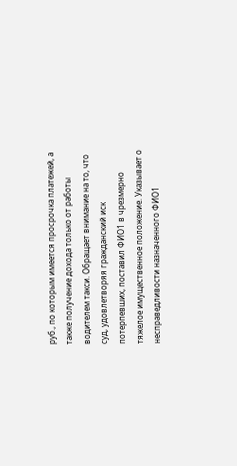руб., по которым имеется просрочка платежей, а также получение дохода только от работы водителем такси. Обращает внимание на то, что суд, удовлетворяя гражданский иск потерпевших, поставил ФИО1 в чрезмерно тяжелое имущественное положение. Указывает о несправедливости назначенного ФИО1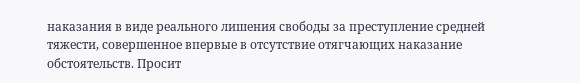наказания в виде реального лишения свободы за преступление средней тяжести, совершенное впервые в отсутствие отягчающих наказание обстоятельств. Просит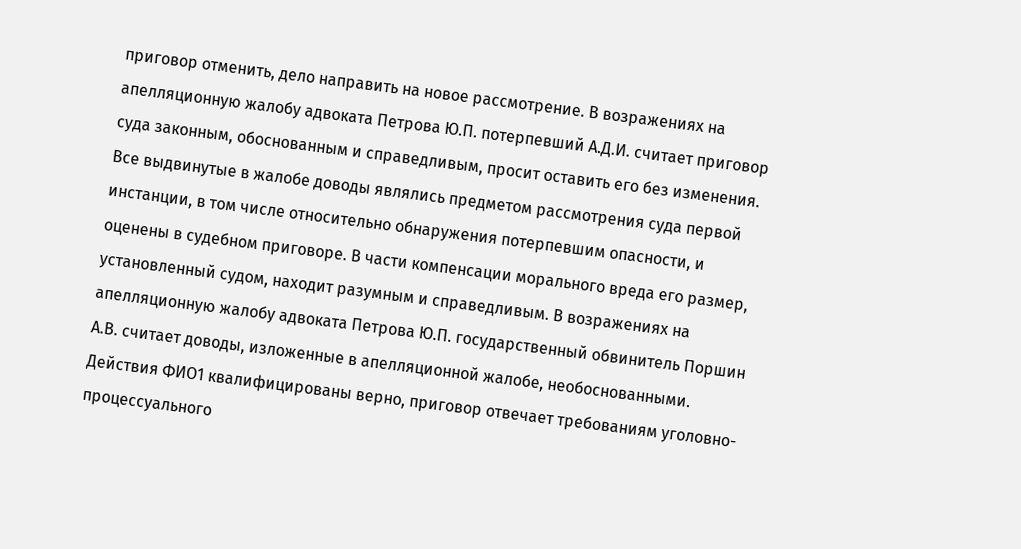приговор отменить, дело направить на новое рассмотрение. В возражениях на апелляционную жалобу адвоката Петрова Ю.П. потерпевший А.Д.И. считает приговор суда законным, обоснованным и справедливым, просит оставить его без изменения. Все выдвинутые в жалобе доводы являлись предметом рассмотрения суда первой инстанции, в том числе относительно обнаружения потерпевшим опасности, и оценены в судебном приговоре. В части компенсации морального вреда его размер, установленный судом, находит разумным и справедливым. В возражениях на апелляционную жалобу адвоката Петрова Ю.П. государственный обвинитель Поршин А.В. считает доводы, изложенные в апелляционной жалобе, необоснованными. Действия ФИО1 квалифицированы верно, приговор отвечает требованиям уголовно-процессуального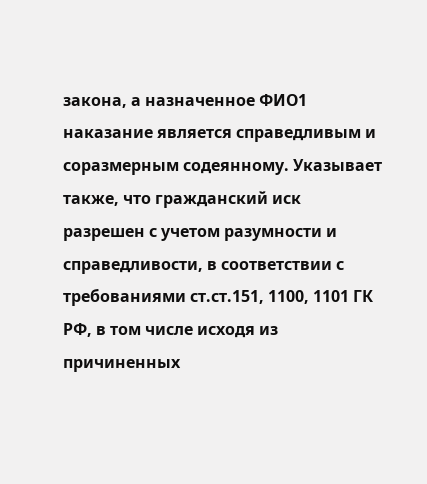закона, а назначенное ФИО1 наказание является справедливым и соразмерным содеянному. Указывает также, что гражданский иск разрешен с учетом разумности и справедливости, в соответствии с требованиями ст.ст.151, 1100, 1101 ГК РФ, в том числе исходя из причиненных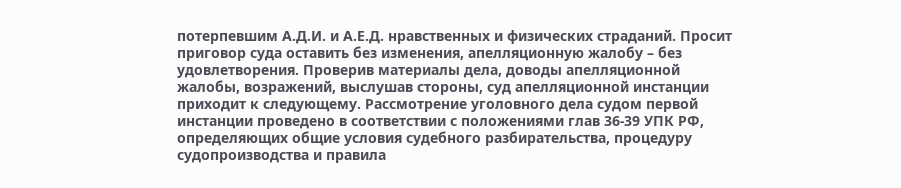потерпевшим А.Д.И. и А.Е.Д. нравственных и физических страданий. Просит приговор суда оставить без изменения, апелляционную жалобу – без удовлетворения. Проверив материалы дела, доводы апелляционной жалобы, возражений, выслушав стороны, суд апелляционной инстанции приходит к следующему. Рассмотрение уголовного дела судом первой инстанции проведено в соответствии с положениями глав 36-39 УПК РФ, определяющих общие условия судебного разбирательства, процедуру судопроизводства и правила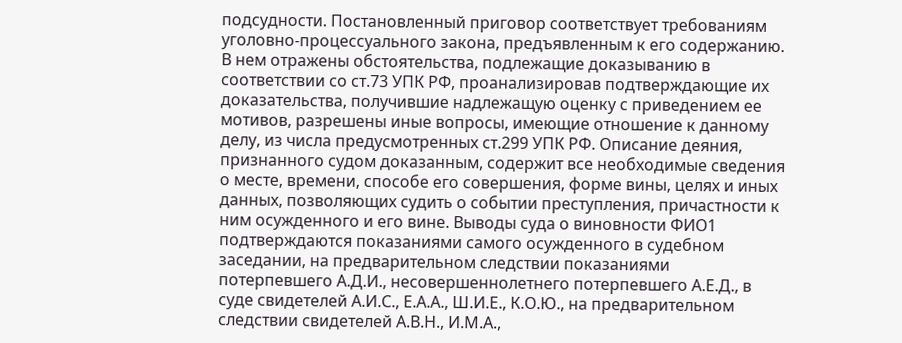подсудности. Постановленный приговор соответствует требованиям уголовно-процессуального закона, предъявленным к его содержанию. В нем отражены обстоятельства, подлежащие доказыванию в соответствии со ст.73 УПК РФ, проанализировав подтверждающие их доказательства, получившие надлежащую оценку с приведением ее мотивов, разрешены иные вопросы, имеющие отношение к данному делу, из числа предусмотренных ст.299 УПК РФ. Описание деяния, признанного судом доказанным, содержит все необходимые сведения о месте, времени, способе его совершения, форме вины, целях и иных данных, позволяющих судить о событии преступления, причастности к ним осужденного и его вине. Выводы суда о виновности ФИО1 подтверждаются показаниями самого осужденного в судебном заседании, на предварительном следствии показаниями потерпевшего А.Д.И., несовершеннолетнего потерпевшего А.Е.Д., в суде свидетелей А.И.С., Е.А.А., Ш.И.Е., К.О.Ю., на предварительном следствии свидетелей А.В.Н., И.М.А.,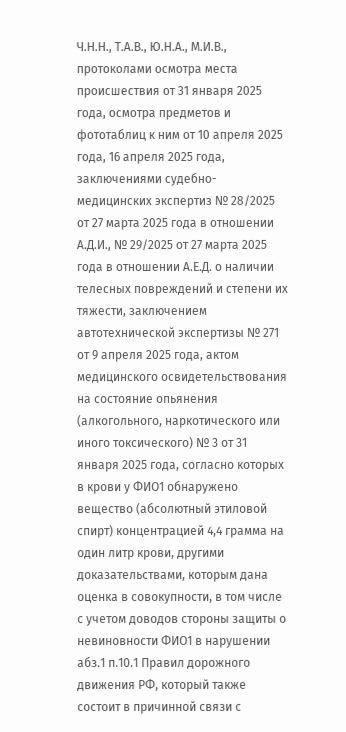Ч.Н.Н., Т.А.В., Ю.Н.А., М.И.В., протоколами осмотра места происшествия от 31 января 2025 года, осмотра предметов и фототаблиц к ним от 10 апреля 2025 года, 16 апреля 2025 года, заключениями судебно-медицинских экспертиз № 28/2025 от 27 марта 2025 года в отношении А.Д.И., № 29/2025 от 27 марта 2025 года в отношении А.Е.Д. о наличии телесных повреждений и степени их тяжести, заключением автотехнической экспертизы № 271 от 9 апреля 2025 года, актом медицинского освидетельствования на состояние опьянения (алкогольного, наркотического или иного токсического) № 3 от 31 января 2025 года, согласно которых в крови у ФИО1 обнаружено вещество (абсолютный этиловой спирт) концентрацией 4,4 грамма на один литр крови, другими доказательствами, которым дана оценка в совокупности, в том числе с учетом доводов стороны защиты о невиновности ФИО1 в нарушении абз.1 п.10.1 Правил дорожного движения РФ, который также состоит в причинной связи с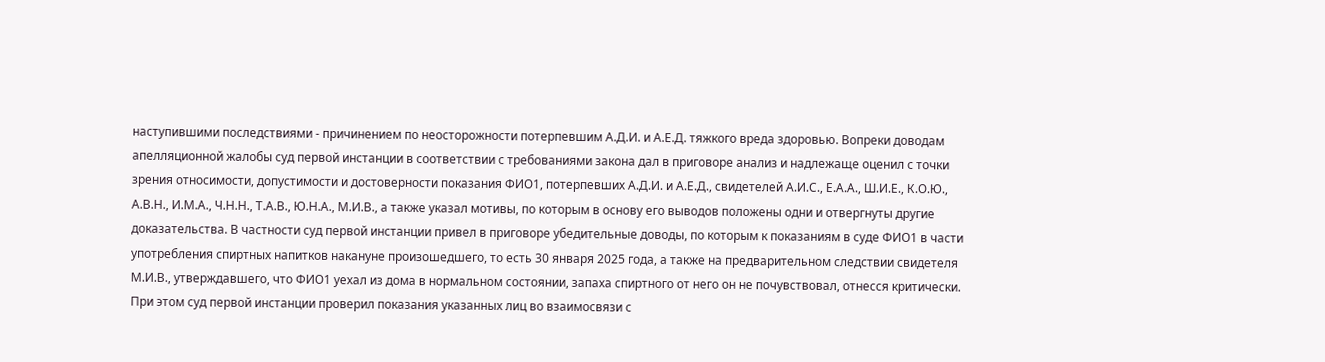наступившими последствиями - причинением по неосторожности потерпевшим А.Д.И. и А.Е.Д. тяжкого вреда здоровью. Вопреки доводам апелляционной жалобы суд первой инстанции в соответствии с требованиями закона дал в приговоре анализ и надлежаще оценил с точки зрения относимости, допустимости и достоверности показания ФИО1, потерпевших А.Д.И. и А.Е.Д., свидетелей А.И.С., Е.А.А., Ш.И.Е., К.О.Ю., А.В.Н., И.М.А., Ч.Н.Н., Т.А.В., Ю.Н.А., М.И.В., а также указал мотивы, по которым в основу его выводов положены одни и отвергнуты другие доказательства. В частности суд первой инстанции привел в приговоре убедительные доводы, по которым к показаниям в суде ФИО1 в части употребления спиртных напитков накануне произошедшего, то есть 30 января 2025 года, а также на предварительном следствии свидетеля М.И.В., утверждавшего, что ФИО1 уехал из дома в нормальном состоянии, запаха спиртного от него он не почувствовал, отнесся критически. При этом суд первой инстанции проверил показания указанных лиц во взаимосвязи с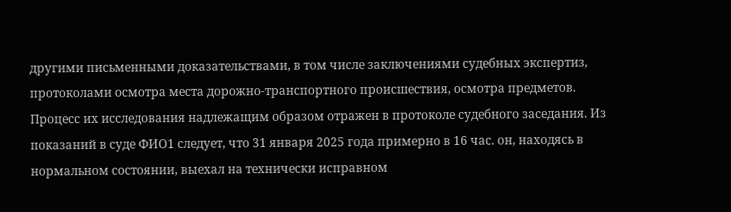другими письменными доказательствами, в том числе заключениями судебных экспертиз, протоколами осмотра места дорожно-транспортного происшествия, осмотра предметов. Процесс их исследования надлежащим образом отражен в протоколе судебного заседания. Из показаний в суде ФИО1 следует, что 31 января 2025 года примерно в 16 час. он, находясь в нормальном состоянии, выехал на технически исправном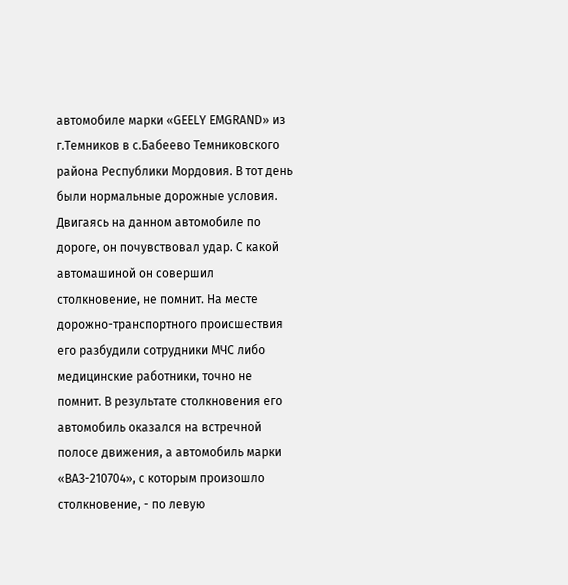автомобиле марки «GEELY EMGRAND» из г.Темников в с.Бабеево Темниковского района Республики Мордовия. В тот день были нормальные дорожные условия. Двигаясь на данном автомобиле по дороге, он почувствовал удар. С какой автомашиной он совершил столкновение, не помнит. На месте дорожно-транспортного происшествия его разбудили сотрудники МЧС либо медицинские работники, точно не помнит. В результате столкновения его автомобиль оказался на встречной полосе движения, а автомобиль марки «ВАЗ-210704», с которым произошло столкновение, - по левую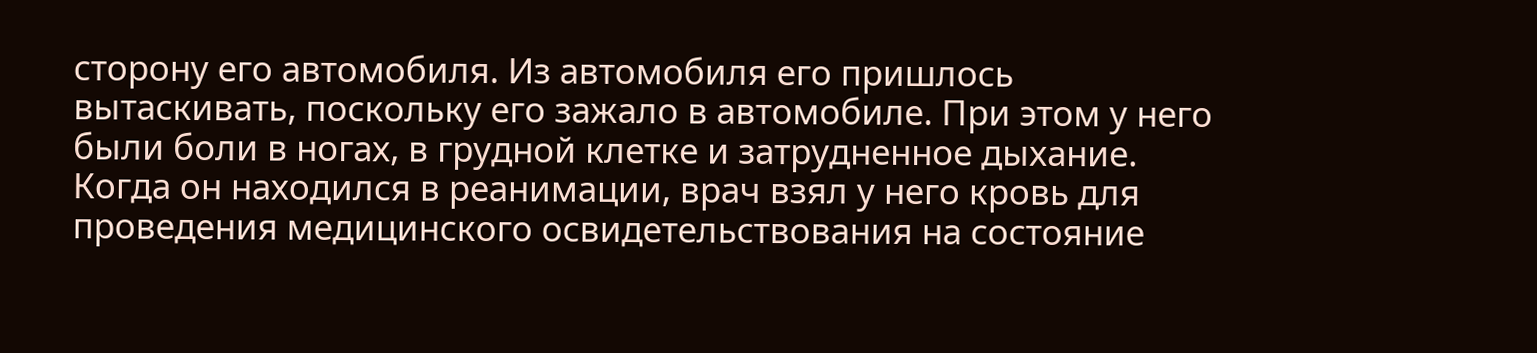сторону его автомобиля. Из автомобиля его пришлось вытаскивать, поскольку его зажало в автомобиле. При этом у него были боли в ногах, в грудной клетке и затрудненное дыхание. Когда он находился в реанимации, врач взял у него кровь для проведения медицинского освидетельствования на состояние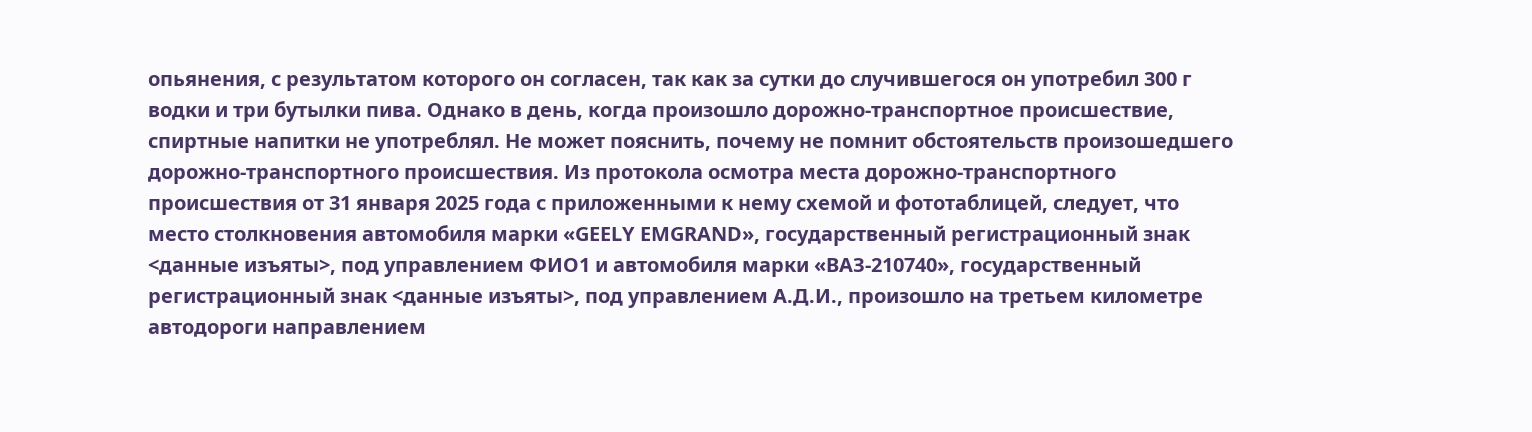опьянения, с результатом которого он согласен, так как за сутки до случившегося он употребил 300 г водки и три бутылки пива. Однако в день, когда произошло дорожно-транспортное происшествие, спиртные напитки не употреблял. Не может пояснить, почему не помнит обстоятельств произошедшего дорожно-транспортного происшествия. Из протокола осмотра места дорожно-транспортного происшествия от 31 января 2025 года с приложенными к нему схемой и фототаблицей, следует, что место столкновения автомобиля марки «GEELY EMGRAND», государственный регистрационный знак <данные изъяты>, под управлением ФИО1 и автомобиля марки «ВАЗ-210740», государственный регистрационный знак <данные изъяты>, под управлением А.Д.И., произошло на третьем километре автодороги направлением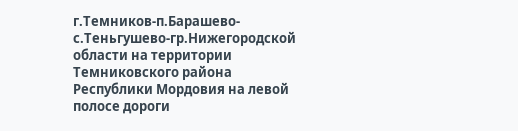г.Темников-п.Барашево-с.Теньгушево-гр.Нижегородской области на территории Темниковского района Республики Мордовия на левой полосе дороги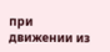при движении из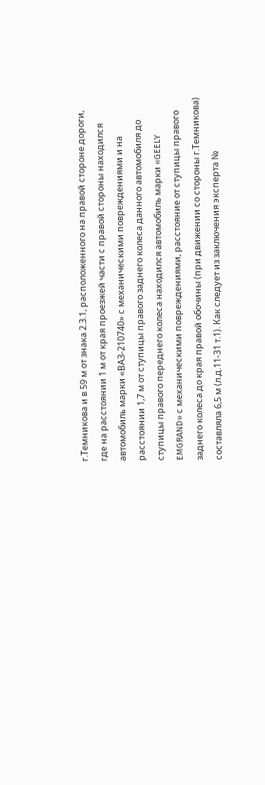г.Темникова и в 59 м от знака 2.3.1, расположенного на правой стороне дороги, где на расстоянии 1 м от края проезжей части с правой стороны находился автомобиль марки «ВАЗ-210740» с механическими повреждениями и на расстоянии 1,7 м от ступицы правого заднего колеса данного автомобиля до ступицы правого переднего колеса находился автомобиль марки «GEELY EMGRAND» с механическими повреждениями, расстояние от ступицы правого заднего колеса до края правой обочины (при движении со стороны г.Темникова) составляла 6,5 м (л.д.11-31 т.1). Как следует из заключения эксперта №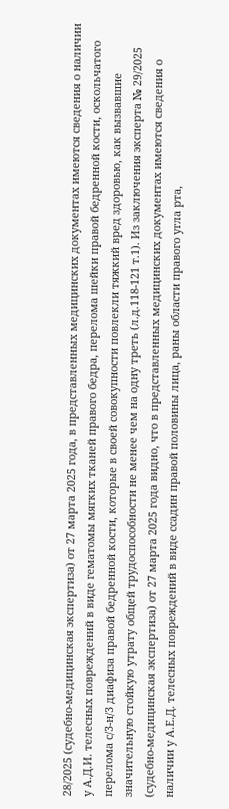28/2025 (судебно-медицинская экспертиза) от 27 марта 2025 года, в представленных медицинских документах имеются сведения о наличии у А.Д.И. телесных повреждений в виде гематомы мягких тканей правого бедра, перелома шейки правой бедренной кости, оскольчатого перелома с/3-н/3 диафиза правой бедренной кости, которые в своей совокупности повлекли тяжкий вред здоровью, как вызвавшие значительную стойкую утрату общей трудоспособности не менее чем на одну треть (л.д.118-121 т.1). Из заключения эксперта № 29/2025 (судебно-медицинская экспертиза) от 27 марта 2025 года видно, что в представленных медицинских документах имеются сведения о наличии у А.Е.Д. телесных повреждений в виде ссадин правой половины лица, раны области правого угла рта,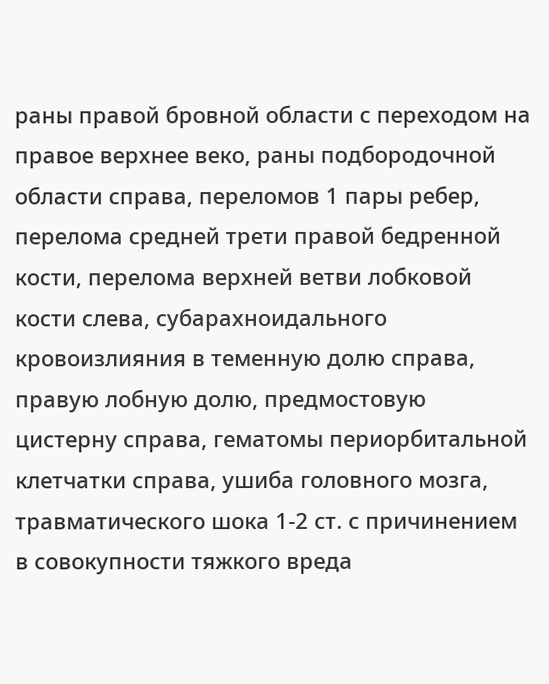раны правой бровной области с переходом на правое верхнее веко, раны подбородочной области справа, переломов 1 пары ребер, перелома средней трети правой бедренной кости, перелома верхней ветви лобковой кости слева, субарахноидального кровоизлияния в теменную долю справа, правую лобную долю, предмостовую цистерну справа, гематомы периорбитальной клетчатки справа, ушиба головного мозга, травматического шока 1-2 ст. с причинением в совокупности тяжкого вреда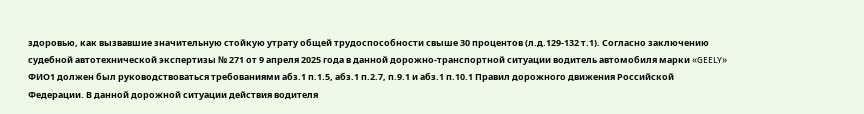здоровью, как вызвавшие значительную стойкую утрату общей трудоспособности свыше 30 процентов (л.д.129-132 т.1). Согласно заключению судебной автотехнической экспертизы № 271 от 9 апреля 2025 года в данной дорожно-транспортной ситуации водитель автомобиля марки «GEELY» ФИО1 должен был руководствоваться требованиями абз.1 п.1.5, абз.1 п.2.7, п.9.1 и абз.1 п.10.1 Правил дорожного движения Российской Федерации. В данной дорожной ситуации действия водителя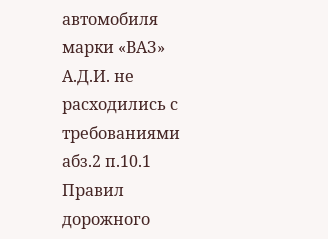автомобиля марки «ВАЗ» А.Д.И. не расходились с требованиями абз.2 п.10.1 Правил дорожного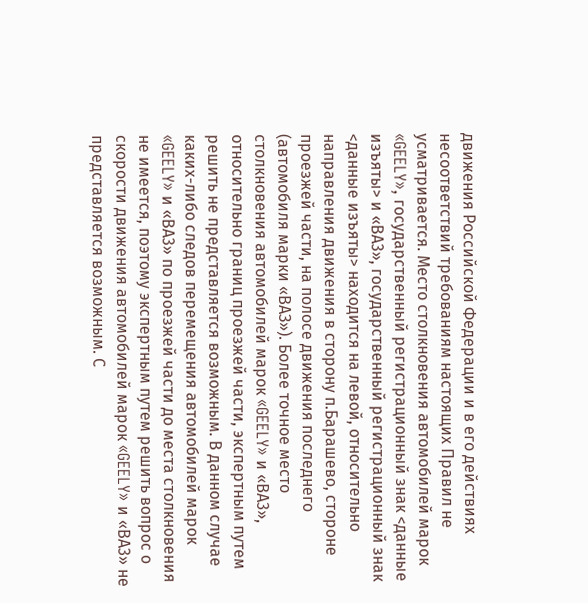движения Российской Федерации и в его действиях несоответствий требованиям настоящих Правил не усматривается. Место столкновения автомобилей марок «GEELY», государственный регистрационный знак <данные изъяты> и «ВА3», государственный регистрационный знак <данные изъяты> находится на левой, относительно направления движения в сторону п.Барашево, стороне проезжей части, на полосе движения последнего (автомобиля марки «ВАЗ»). Более точное место столкновения автомобилей марок «GEELY» и «ВА3», относительно границ проезжей части, экспертным путем решить не представляется возможным. В данном случае каких-либо следов перемещения автомобилей марок «GEELY» и «ВА3» по проезжей части до места столкновения не имеется, поэтому экспертным путем решить вопрос о скорости движения автомобилей марок «GEELY» и «ВА3» не представляется возможным. С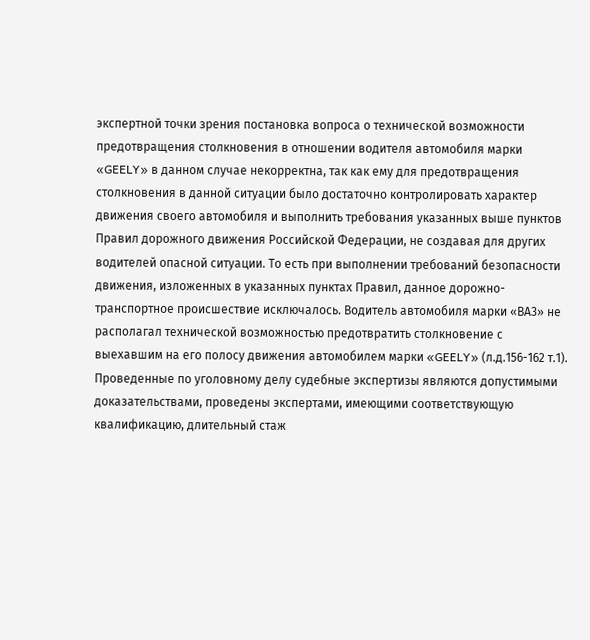экспертной точки зрения постановка вопроса о технической возможности предотвращения столкновения в отношении водителя автомобиля марки «GEELY» в данном случае некорректна, так как ему для предотвращения столкновения в данной ситуации было достаточно контролировать характер движения своего автомобиля и выполнить требования указанных выше пунктов Правил дорожного движения Российской Федерации, не создавая для других водителей опасной ситуации. То есть при выполнении требований безопасности движения, изложенных в указанных пунктах Правил, данное дорожно-транспортное происшествие исключалось. Водитель автомобиля марки «ВА3» не располагал технической возможностью предотвратить столкновение с выехавшим на его полосу движения автомобилем марки «GEELY» (л.д.156-162 т.1). Проведенные по уголовному делу судебные экспертизы являются допустимыми доказательствами, проведены экспертами, имеющими соответствующую квалификацию, длительный стаж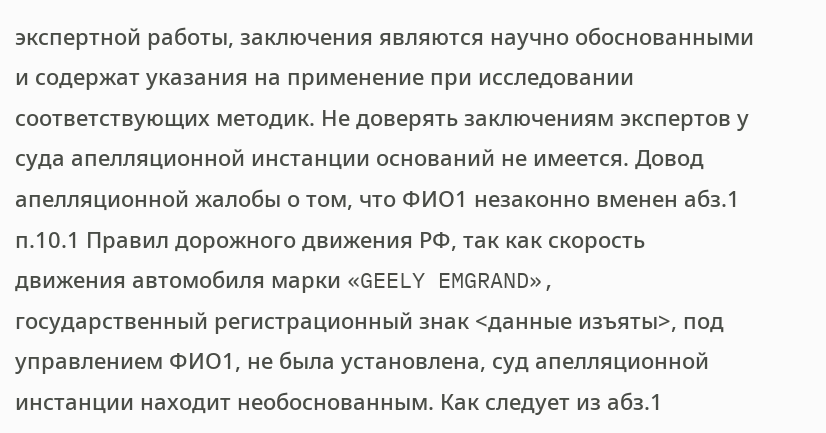экспертной работы, заключения являются научно обоснованными и содержат указания на применение при исследовании соответствующих методик. Не доверять заключениям экспертов у суда апелляционной инстанции оснований не имеется. Довод апелляционной жалобы о том, что ФИО1 незаконно вменен абз.1 п.10.1 Правил дорожного движения РФ, так как скорость движения автомобиля марки «GEELY EMGRAND», государственный регистрационный знак <данные изъяты>, под управлением ФИО1, не была установлена, суд апелляционной инстанции находит необоснованным. Как следует из абз.1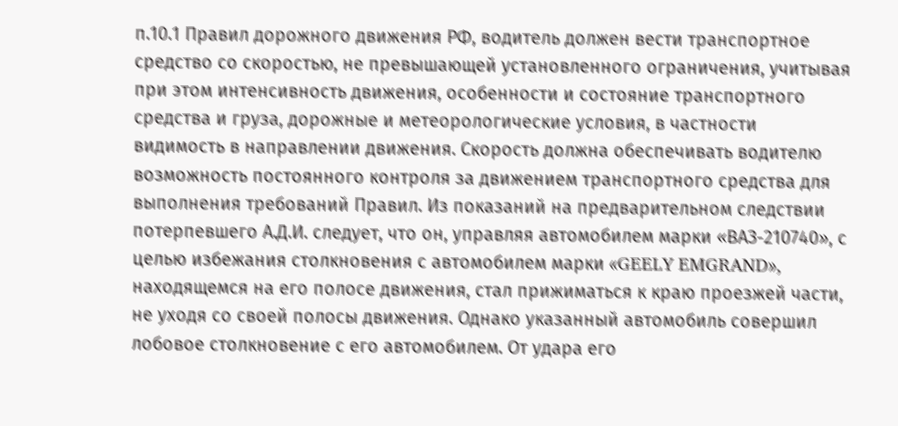п.10.1 Правил дорожного движения РФ, водитель должен вести транспортное средство со скоростью, не превышающей установленного ограничения, учитывая при этом интенсивность движения, особенности и состояние транспортного средства и груза, дорожные и метеорологические условия, в частности видимость в направлении движения. Скорость должна обеспечивать водителю возможность постоянного контроля за движением транспортного средства для выполнения требований Правил. Из показаний на предварительном следствии потерпевшего А.Д.И. следует, что он, управляя автомобилем марки «ВАЗ-210740», с целью избежания столкновения с автомобилем марки «GEELY EMGRAND», находящемся на его полосе движения, стал прижиматься к краю проезжей части, не уходя со своей полосы движения. Однако указанный автомобиль совершил лобовое столкновение с его автомобилем. От удара его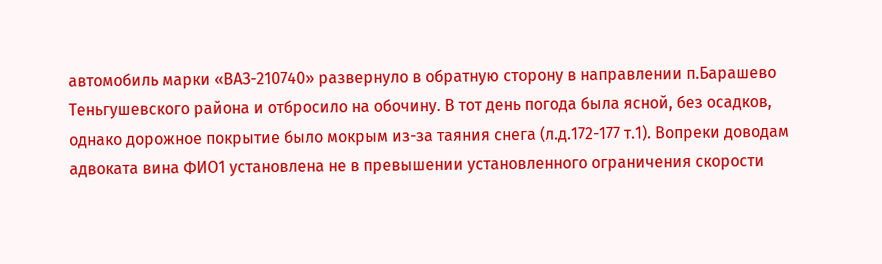автомобиль марки «ВАЗ-210740» развернуло в обратную сторону в направлении п.Барашево Теньгушевского района и отбросило на обочину. В тот день погода была ясной, без осадков, однако дорожное покрытие было мокрым из-за таяния снега (л.д.172-177 т.1). Вопреки доводам адвоката вина ФИО1 установлена не в превышении установленного ограничения скорости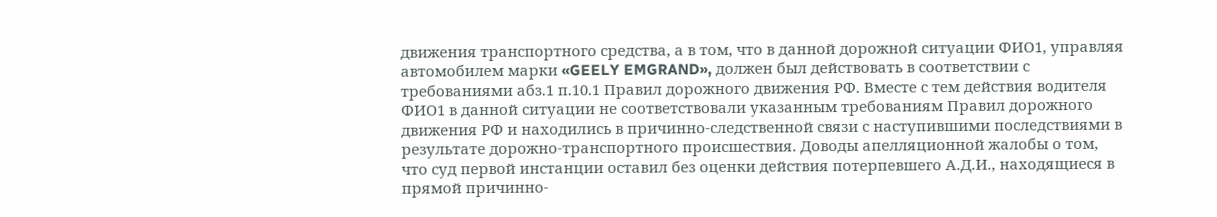движения транспортного средства, а в том, что в данной дорожной ситуации ФИО1, управляя автомобилем марки «GEELY EMGRAND», должен был действовать в соответствии с требованиями абз.1 п.10.1 Правил дорожного движения РФ. Вместе с тем действия водителя ФИО1 в данной ситуации не соответствовали указанным требованиям Правил дорожного движения РФ и находились в причинно-следственной связи с наступившими последствиями в результате дорожно-транспортного происшествия. Доводы апелляционной жалобы о том, что суд первой инстанции оставил без оценки действия потерпевшего А.Д.И., находящиеся в прямой причинно-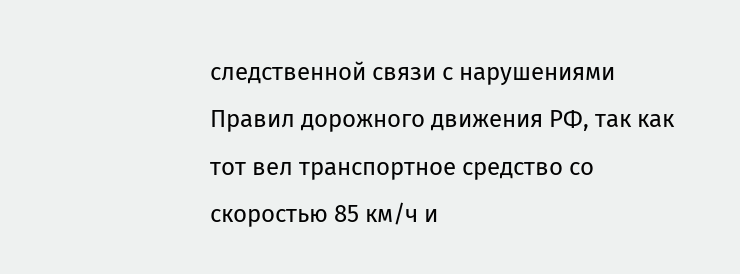следственной связи с нарушениями Правил дорожного движения РФ, так как тот вел транспортное средство со скоростью 85 км/ч и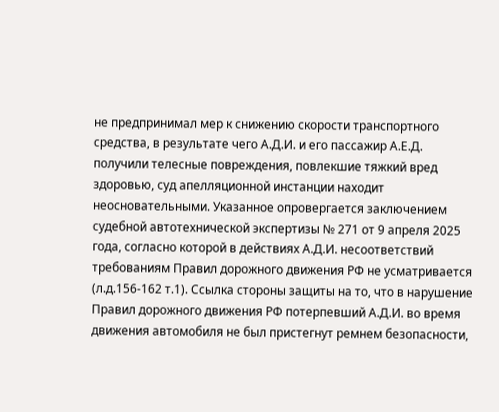не предпринимал мер к снижению скорости транспортного средства, в результате чего А.Д.И. и его пассажир А.Е.Д. получили телесные повреждения, повлекшие тяжкий вред здоровью, суд апелляционной инстанции находит неосновательными. Указанное опровергается заключением судебной автотехнической экспертизы № 271 от 9 апреля 2025 года, согласно которой в действиях А.Д.И. несоответствий требованиям Правил дорожного движения РФ не усматривается (л.д.156-162 т.1). Ссылка стороны защиты на то, что в нарушение Правил дорожного движения РФ потерпевший А.Д.И. во время движения автомобиля не был пристегнут ремнем безопасности,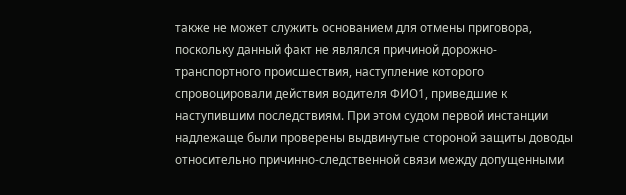также не может служить основанием для отмены приговора, поскольку данный факт не являлся причиной дорожно-транспортного происшествия, наступление которого спровоцировали действия водителя ФИО1, приведшие к наступившим последствиям. При этом судом первой инстанции надлежаще были проверены выдвинутые стороной защиты доводы относительно причинно-следственной связи между допущенными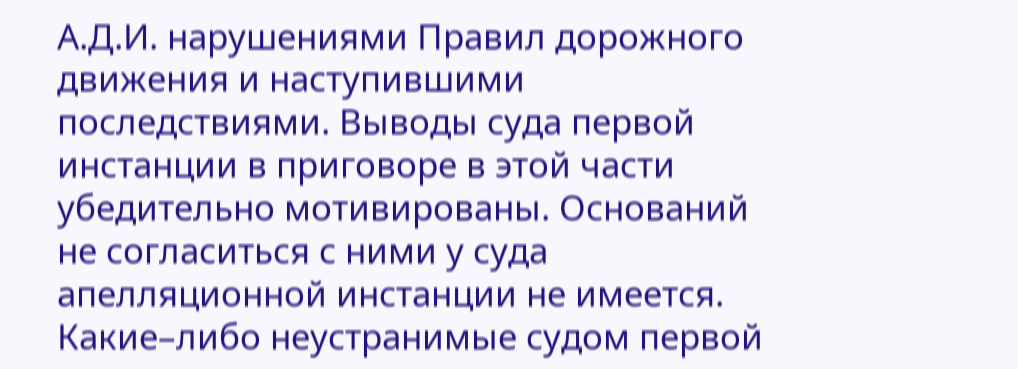А.Д.И. нарушениями Правил дорожного движения и наступившими последствиями. Выводы суда первой инстанции в приговоре в этой части убедительно мотивированы. Оснований не согласиться с ними у суда апелляционной инстанции не имеется. Какие–либо неустранимые судом первой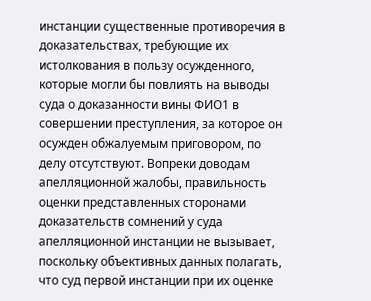инстанции существенные противоречия в доказательствах, требующие их истолкования в пользу осужденного, которые могли бы повлиять на выводы суда о доказанности вины ФИО1 в совершении преступления, за которое он осужден обжалуемым приговором, по делу отсутствуют. Вопреки доводам апелляционной жалобы, правильность оценки представленных сторонами доказательств сомнений у суда апелляционной инстанции не вызывает, поскольку объективных данных полагать, что суд первой инстанции при их оценке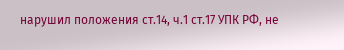нарушил положения ст.14, ч.1 ст.17 УПК РФ, не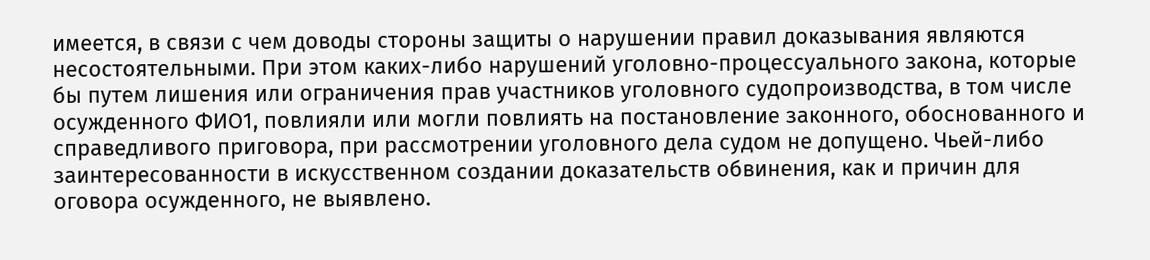имеется, в связи с чем доводы стороны защиты о нарушении правил доказывания являются несостоятельными. При этом каких-либо нарушений уголовно-процессуального закона, которые бы путем лишения или ограничения прав участников уголовного судопроизводства, в том числе осужденного ФИО1, повлияли или могли повлиять на постановление законного, обоснованного и справедливого приговора, при рассмотрении уголовного дела судом не допущено. Чьей-либо заинтересованности в искусственном создании доказательств обвинения, как и причин для оговора осужденного, не выявлено.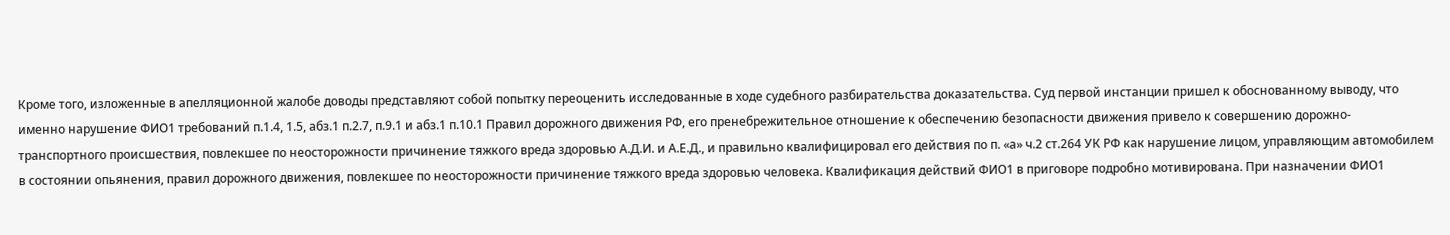Кроме того, изложенные в апелляционной жалобе доводы представляют собой попытку переоценить исследованные в ходе судебного разбирательства доказательства. Суд первой инстанции пришел к обоснованному выводу, что именно нарушение ФИО1 требований п.1.4, 1.5, абз.1 п.2.7, п.9.1 и абз.1 п.10.1 Правил дорожного движения РФ, его пренебрежительное отношение к обеспечению безопасности движения привело к совершению дорожно-транспортного происшествия, повлекшее по неосторожности причинение тяжкого вреда здоровью А.Д.И. и А.Е.Д., и правильно квалифицировал его действия по п. «а» ч.2 ст.264 УК РФ как нарушение лицом, управляющим автомобилем в состоянии опьянения, правил дорожного движения, повлекшее по неосторожности причинение тяжкого вреда здоровью человека. Квалификация действий ФИО1 в приговоре подробно мотивирована. При назначении ФИО1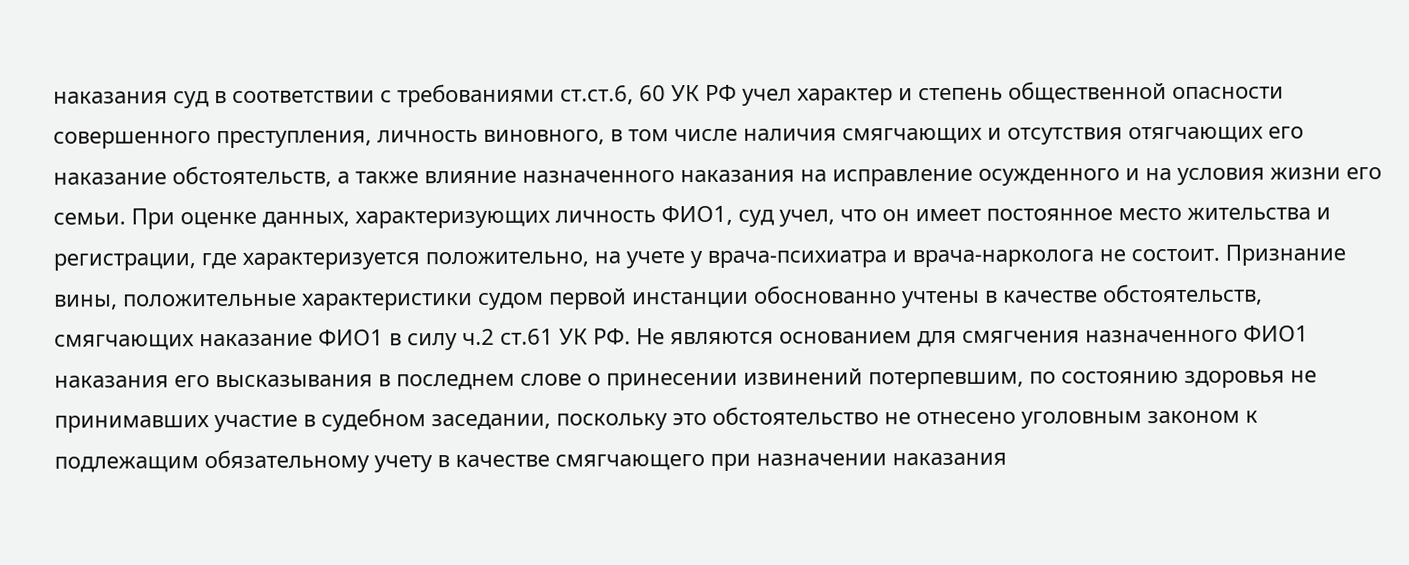наказания суд в соответствии с требованиями ст.ст.6, 60 УК РФ учел характер и степень общественной опасности совершенного преступления, личность виновного, в том числе наличия смягчающих и отсутствия отягчающих его наказание обстоятельств, а также влияние назначенного наказания на исправление осужденного и на условия жизни его семьи. При оценке данных, характеризующих личность ФИО1, суд учел, что он имеет постоянное место жительства и регистрации, где характеризуется положительно, на учете у врача-психиатра и врача-нарколога не состоит. Признание вины, положительные характеристики судом первой инстанции обоснованно учтены в качестве обстоятельств, смягчающих наказание ФИО1 в силу ч.2 ст.61 УК РФ. Не являются основанием для смягчения назначенного ФИО1 наказания его высказывания в последнем слове о принесении извинений потерпевшим, по состоянию здоровья не принимавших участие в судебном заседании, поскольку это обстоятельство не отнесено уголовным законом к подлежащим обязательному учету в качестве смягчающего при назначении наказания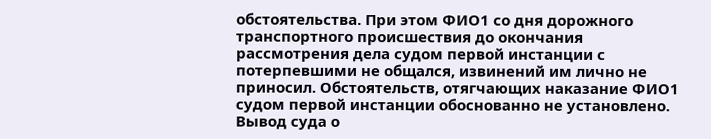обстоятельства. При этом ФИО1 со дня дорожного транспортного происшествия до окончания рассмотрения дела судом первой инстанции с потерпевшими не общался, извинений им лично не приносил. Обстоятельств, отягчающих наказание ФИО1 судом первой инстанции обоснованно не установлено. Вывод суда о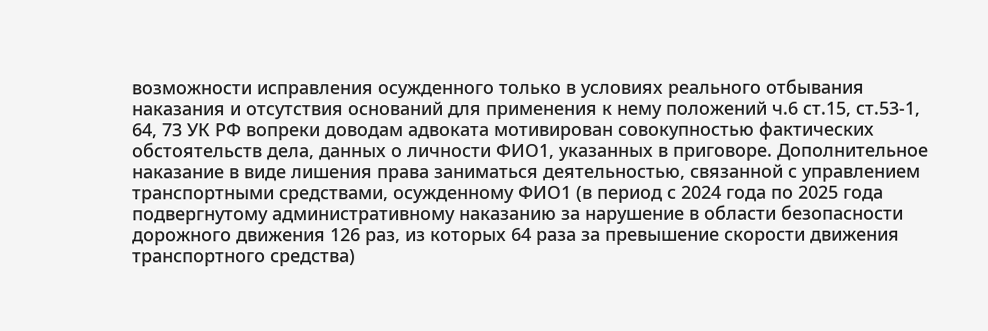возможности исправления осужденного только в условиях реального отбывания наказания и отсутствия оснований для применения к нему положений ч.6 ст.15, ст.53-1, 64, 73 УК РФ вопреки доводам адвоката мотивирован совокупностью фактических обстоятельств дела, данных о личности ФИО1, указанных в приговоре. Дополнительное наказание в виде лишения права заниматься деятельностью, связанной с управлением транспортными средствами, осужденному ФИО1 (в период с 2024 года по 2025 года подвергнутому административному наказанию за нарушение в области безопасности дорожного движения 126 раз, из которых 64 раза за превышение скорости движения транспортного средства)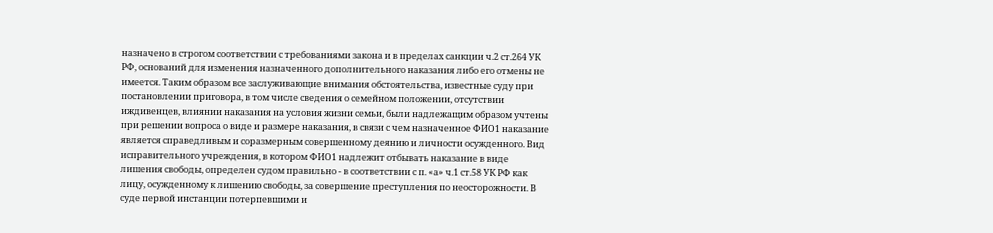назначено в строгом соответствии с требованиями закона и в пределах санкции ч.2 ст.264 УК РФ, оснований для изменения назначенного дополнительного наказания либо его отмены не имеется. Таким образом все заслуживающие внимания обстоятельства, известные суду при постановлении приговора, в том числе сведения о семейном положении, отсутствии иждивенцев, влиянии наказания на условия жизни семьи, были надлежащим образом учтены при решении вопроса о виде и размере наказания, в связи с чем назначенное ФИО1 наказание является справедливым и соразмерным совершенному деянию и личности осужденного. Вид исправительного учреждения, в котором ФИО1 надлежит отбывать наказание в виде лишения свободы, определен судом правильно - в соответствии с п. «а» ч.1 ст.58 УК РФ как лицу, осужденному к лишению свободы, за совершение преступления по неосторожности. В суде первой инстанции потерпевшими и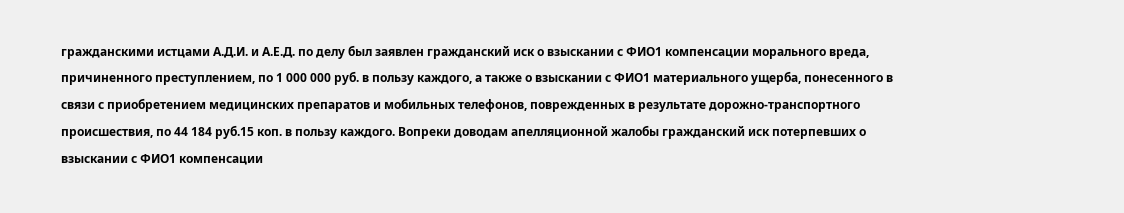гражданскими истцами А.Д.И. и А.Е.Д. по делу был заявлен гражданский иск о взыскании с ФИО1 компенсации морального вреда, причиненного преступлением, по 1 000 000 руб. в пользу каждого, а также о взыскании с ФИО1 материального ущерба, понесенного в связи с приобретением медицинских препаратов и мобильных телефонов, поврежденных в результате дорожно-транспортного происшествия, по 44 184 руб.15 коп. в пользу каждого. Вопреки доводам апелляционной жалобы гражданский иск потерпевших о взыскании с ФИО1 компенсации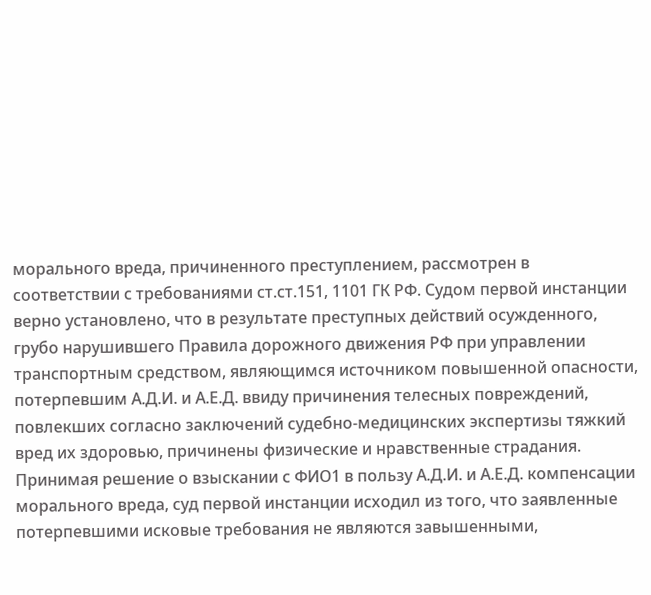морального вреда, причиненного преступлением, рассмотрен в соответствии с требованиями ст.ст.151, 1101 ГК РФ. Судом первой инстанции верно установлено, что в результате преступных действий осужденного, грубо нарушившего Правила дорожного движения РФ при управлении транспортным средством, являющимся источником повышенной опасности, потерпевшим А.Д.И. и А.Е.Д. ввиду причинения телесных повреждений, повлекших согласно заключений судебно-медицинских экспертизы тяжкий вред их здоровью, причинены физические и нравственные страдания. Принимая решение о взыскании с ФИО1 в пользу А.Д.И. и А.Е.Д. компенсации морального вреда, суд первой инстанции исходил из того, что заявленные потерпевшими исковые требования не являются завышенными,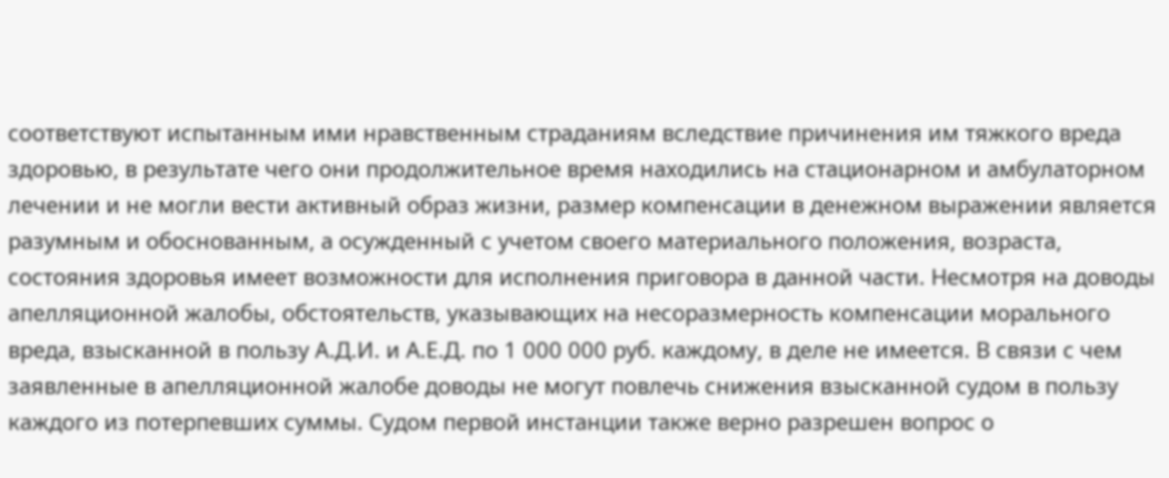соответствуют испытанным ими нравственным страданиям вследствие причинения им тяжкого вреда здоровью, в результате чего они продолжительное время находились на стационарном и амбулаторном лечении и не могли вести активный образ жизни, размер компенсации в денежном выражении является разумным и обоснованным, а осужденный с учетом своего материального положения, возраста, состояния здоровья имеет возможности для исполнения приговора в данной части. Несмотря на доводы апелляционной жалобы, обстоятельств, указывающих на несоразмерность компенсации морального вреда, взысканной в пользу А.Д.И. и А.Е.Д. по 1 000 000 руб. каждому, в деле не имеется. В связи с чем заявленные в апелляционной жалобе доводы не могут повлечь снижения взысканной судом в пользу каждого из потерпевших суммы. Судом первой инстанции также верно разрешен вопрос о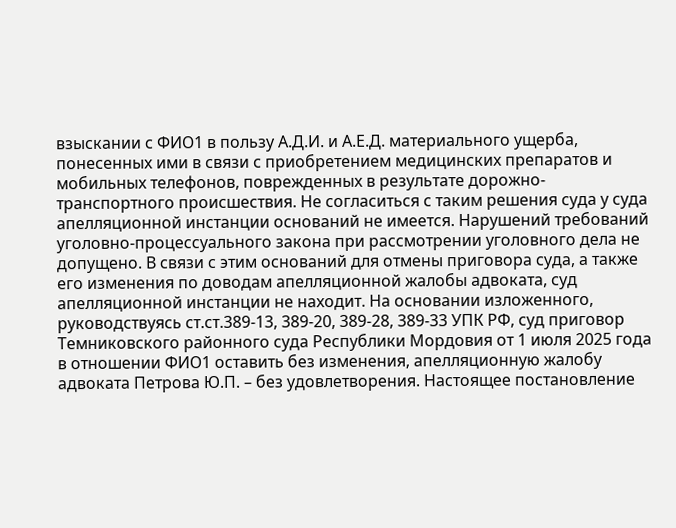взыскании с ФИО1 в пользу А.Д.И. и А.Е.Д. материального ущерба, понесенных ими в связи с приобретением медицинских препаратов и мобильных телефонов, поврежденных в результате дорожно-транспортного происшествия. Не согласиться с таким решения суда у суда апелляционной инстанции оснований не имеется. Нарушений требований уголовно-процессуального закона при рассмотрении уголовного дела не допущено. В связи с этим оснований для отмены приговора суда, а также его изменения по доводам апелляционной жалобы адвоката, суд апелляционной инстанции не находит. На основании изложенного, руководствуясь ст.ст.389-13, 389-20, 389-28, 389-33 УПК РФ, суд приговор Темниковского районного суда Республики Мордовия от 1 июля 2025 года в отношении ФИО1 оставить без изменения, апелляционную жалобу адвоката Петрова Ю.П. – без удовлетворения. Настоящее постановление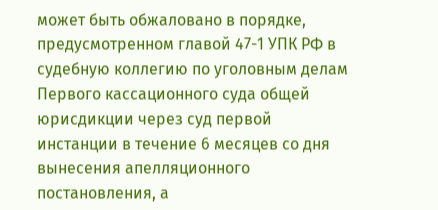может быть обжаловано в порядке, предусмотренном главой 47-1 УПК РФ в судебную коллегию по уголовным делам Первого кассационного суда общей юрисдикции через суд первой инстанции в течение 6 месяцев со дня вынесения апелляционного постановления, а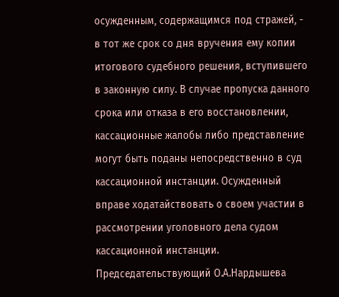осужденным, содержащимся под стражей, - в тот же срок со дня вручения ему копии итогового судебного решения, вступившего в законную силу. В случае пропуска данного срока или отказа в его восстановлении, кассационные жалобы либо представление могут быть поданы непосредственно в суд кассационной инстанции. Осужденный вправе ходатайствовать о своем участии в рассмотрении уголовного дела судом кассационной инстанции. Председательствующий О.А.Нардышева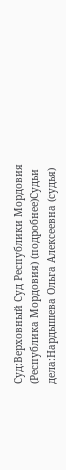Суд:Верховный Суд Республики Мордовия (Республика Мордовия) (подробнее)Судьи дела:Нардышева Ольга Алексеевна (судья)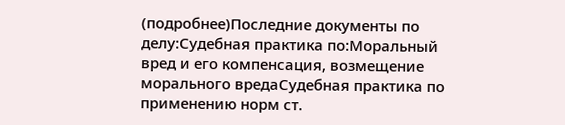(подробнее)Последние документы по делу:Судебная практика по:Моральный вред и его компенсация, возмещение морального вредаСудебная практика по применению норм ст.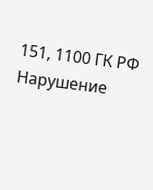151, 1100 ГК РФ Нарушение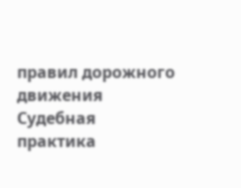правил дорожного движения Судебная практика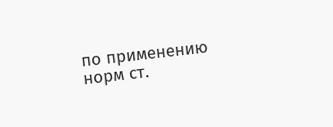по применению норм ст.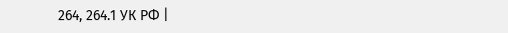264, 264.1 УК РФ |